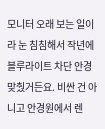모니터 오래 보는 일이라 눈 침침해서 작년에 블루라이트 차단 안경 맞췄거든요. 비싼 건 아니고 안경원에서 렌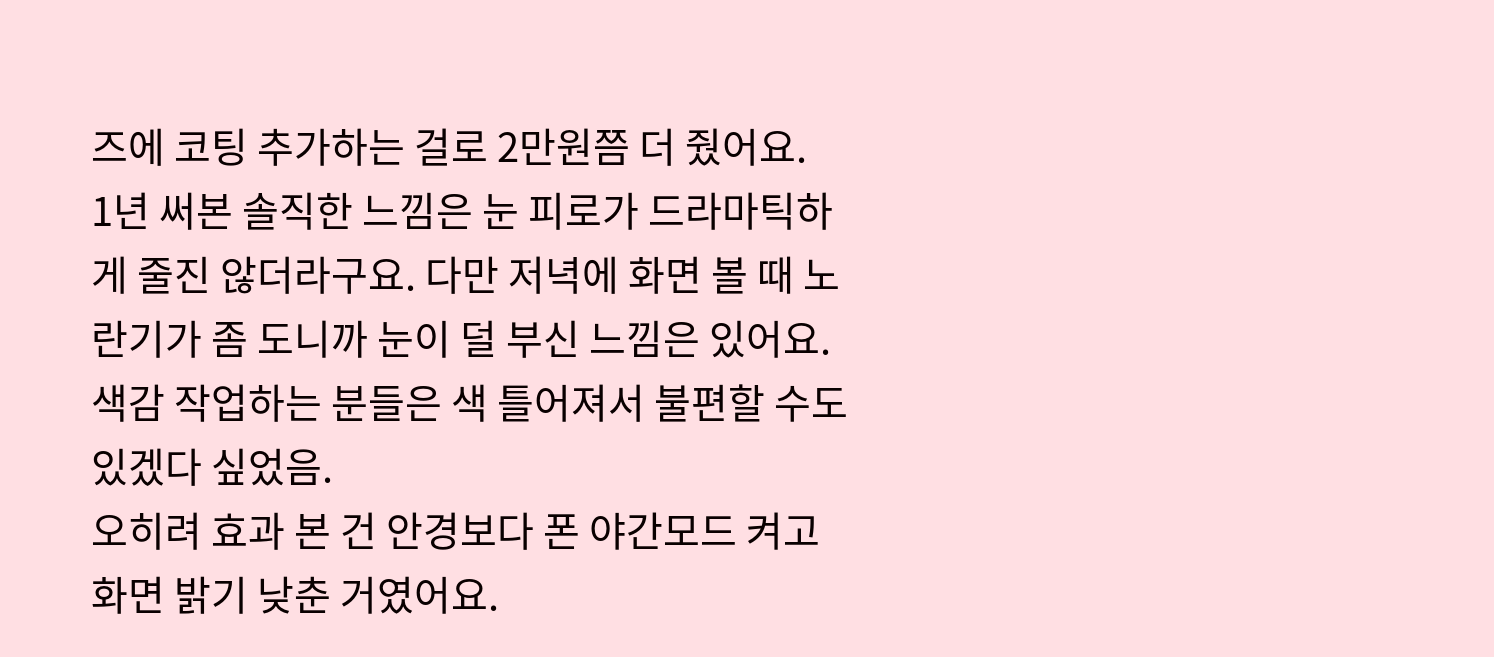즈에 코팅 추가하는 걸로 2만원쯤 더 줬어요.
1년 써본 솔직한 느낌은 눈 피로가 드라마틱하게 줄진 않더라구요. 다만 저녁에 화면 볼 때 노란기가 좀 도니까 눈이 덜 부신 느낌은 있어요. 색감 작업하는 분들은 색 틀어져서 불편할 수도 있겠다 싶었음.
오히려 효과 본 건 안경보다 폰 야간모드 켜고 화면 밝기 낮춘 거였어요.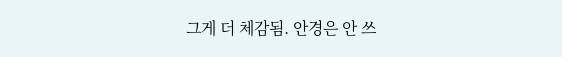그게 더 체감됨. 안경은 안 쓰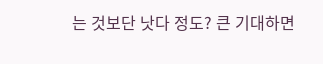는 것보단 낫다 정도? 큰 기대하면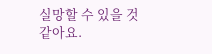실망할 수 있을 것 같아요.